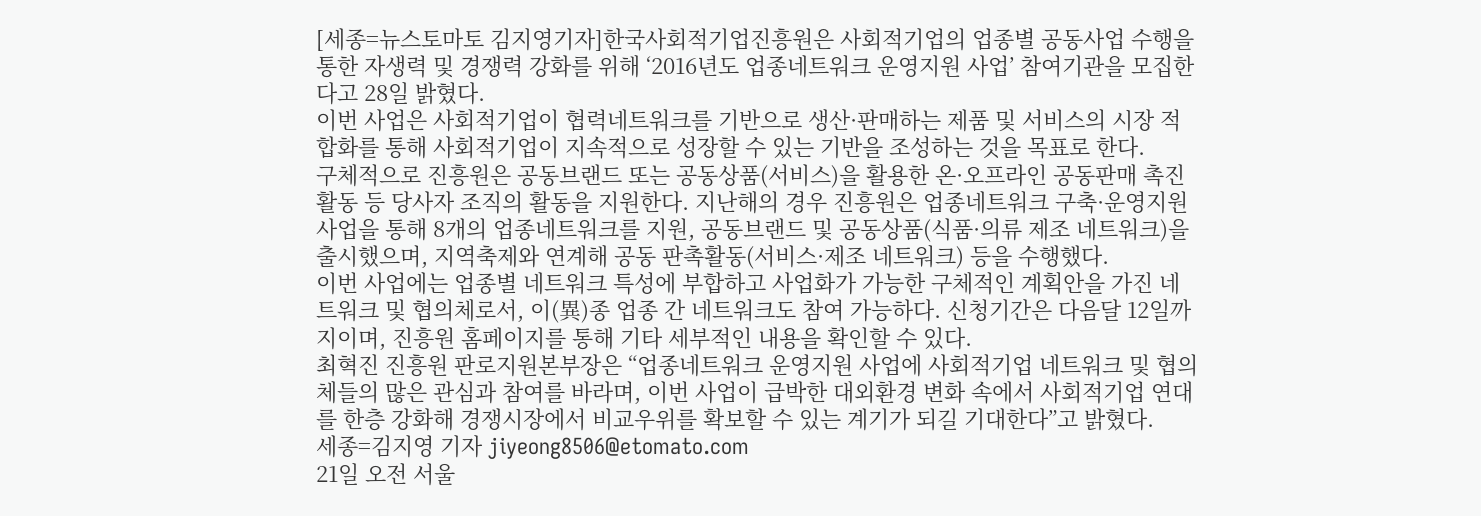[세종=뉴스토마토 김지영기자]한국사회적기업진흥원은 사회적기업의 업종별 공동사업 수행을 통한 자생력 및 경쟁력 강화를 위해 ‘2016년도 업종네트워크 운영지원 사업’ 참여기관을 모집한다고 28일 밝혔다.
이번 사업은 사회적기업이 협력네트워크를 기반으로 생산·판매하는 제품 및 서비스의 시장 적합화를 통해 사회적기업이 지속적으로 성장할 수 있는 기반을 조성하는 것을 목표로 한다.
구체적으로 진흥원은 공동브랜드 또는 공동상품(서비스)을 활용한 온·오프라인 공동판매 촉진활동 등 당사자 조직의 활동을 지원한다. 지난해의 경우 진흥원은 업종네트워크 구축·운영지원 사업을 통해 8개의 업종네트워크를 지원, 공동브랜드 및 공동상품(식품·의류 제조 네트워크)을 출시했으며, 지역축제와 연계해 공동 판촉활동(서비스·제조 네트워크) 등을 수행했다.
이번 사업에는 업종별 네트워크 특성에 부합하고 사업화가 가능한 구체적인 계획안을 가진 네트워크 및 협의체로서, 이(異)종 업종 간 네트워크도 참여 가능하다. 신청기간은 다음달 12일까지이며, 진흥원 홈페이지를 통해 기타 세부적인 내용을 확인할 수 있다.
최혁진 진흥원 판로지원본부장은 “업종네트워크 운영지원 사업에 사회적기업 네트워크 및 협의체들의 많은 관심과 참여를 바라며, 이번 사업이 급박한 대외환경 변화 속에서 사회적기업 연대를 한층 강화해 경쟁시장에서 비교우위를 확보할 수 있는 계기가 되길 기대한다”고 밝혔다.
세종=김지영 기자 jiyeong8506@etomato.com
21일 오전 서울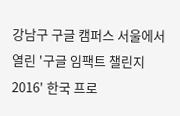강남구 구글 캠퍼스 서울에서 열린 '구글 임팩트 챌린지 2016' 한국 프로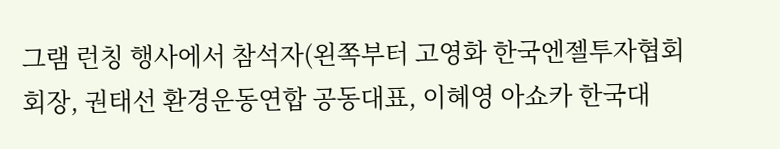그램 런칭 행사에서 참석자(왼쪽부터 고영화 한국엔젤투자협회 회장, 권태선 환경운동연합 공동대표, 이혜영 아쇼카 한국대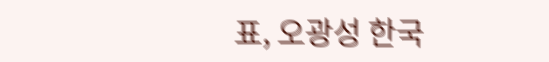표, 오광성 한국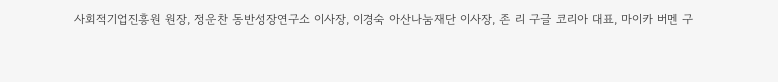사회적기업진흥원 원장, 정운찬 동반성장연구소 이사장, 이경숙 아산나눔재단 이사장, 존 리 구글 코리아 대표, 마이카 버멘 구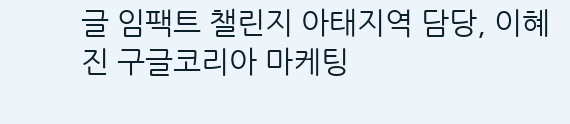글 임팩트 챌린지 아태지역 담당, 이혜진 구글코리아 마케팅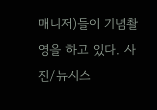매니저)들이 기념촬영을 하고 있다. 사진/뉴시스